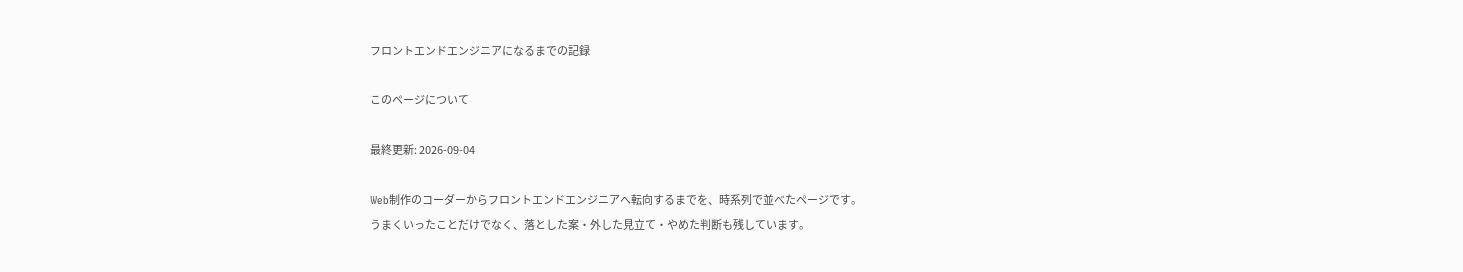フロントエンドエンジニアになるまでの記録

このページについて

最終更新: 2026-09-04

Web制作のコーダーからフロントエンドエンジニアへ転向するまでを、時系列で並べたページです。
うまくいったことだけでなく、落とした案・外した見立て・やめた判断も残しています。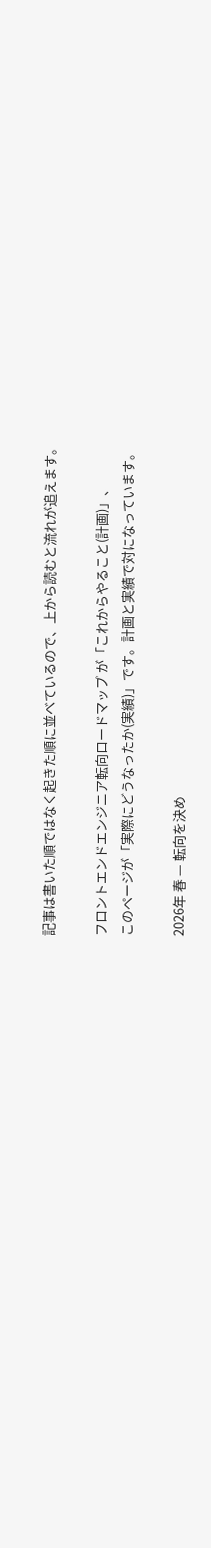記事は書いた順ではなく起きた順に並べているので、上から読むと流れが追えます。

フロントエンドエンジニア転向ロードマップ が「これからやること(計画)」、
このページが「実際にどうなったか(実績)」です。計画と実績で対になっています。

2026年 春 — 転向を決め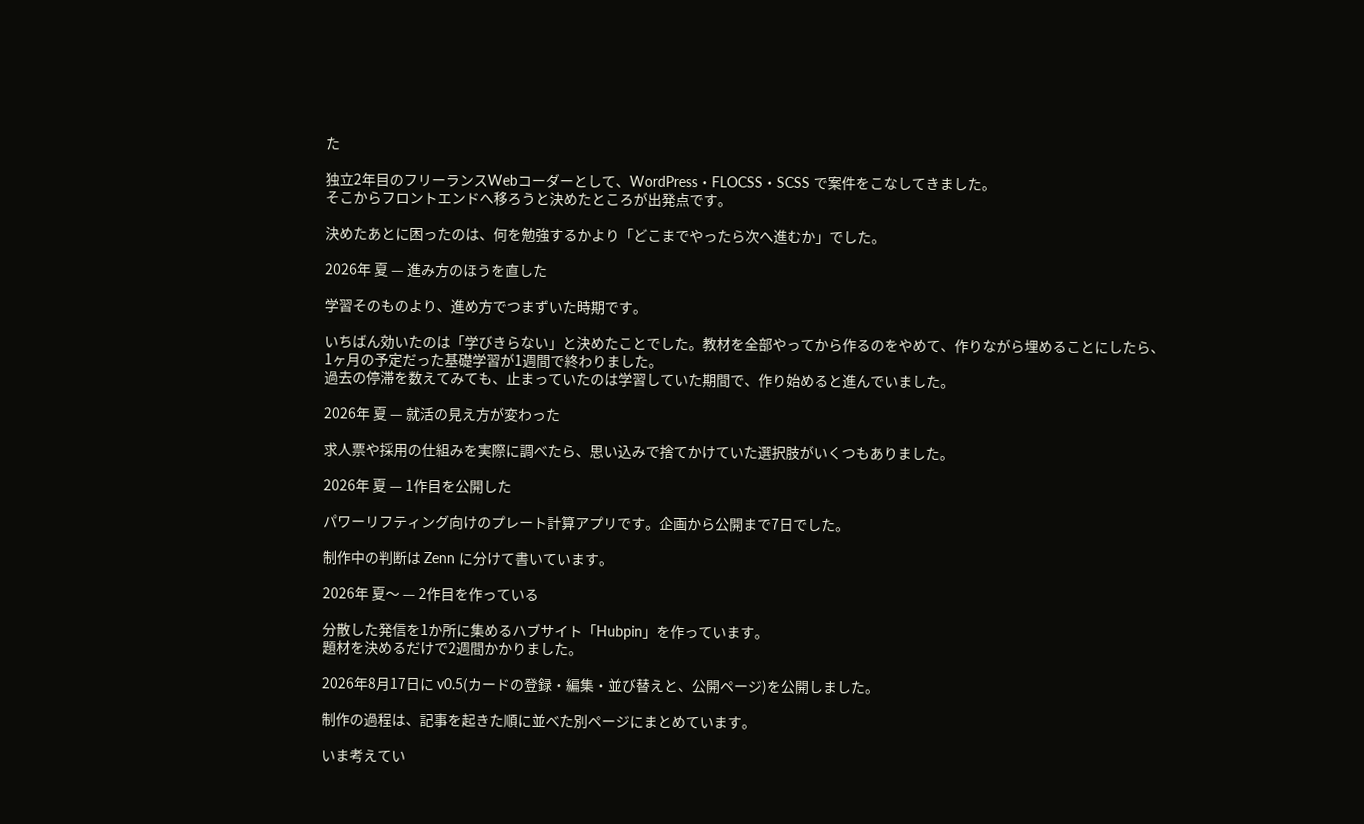た

独立2年目のフリーランスWebコーダーとして、WordPress・FLOCSS・SCSS で案件をこなしてきました。
そこからフロントエンドへ移ろうと決めたところが出発点です。

決めたあとに困ったのは、何を勉強するかより「どこまでやったら次へ進むか」でした。

2026年 夏 — 進み方のほうを直した

学習そのものより、進め方でつまずいた時期です。

いちばん効いたのは「学びきらない」と決めたことでした。教材を全部やってから作るのをやめて、作りながら埋めることにしたら、
1ヶ月の予定だった基礎学習が1週間で終わりました。
過去の停滞を数えてみても、止まっていたのは学習していた期間で、作り始めると進んでいました。

2026年 夏 — 就活の見え方が変わった

求人票や採用の仕組みを実際に調べたら、思い込みで捨てかけていた選択肢がいくつもありました。

2026年 夏 — 1作目を公開した

パワーリフティング向けのプレート計算アプリです。企画から公開まで7日でした。

制作中の判断は Zenn に分けて書いています。

2026年 夏〜 — 2作目を作っている

分散した発信を1か所に集めるハブサイト「Hubpin」を作っています。
題材を決めるだけで2週間かかりました。

2026年8月17日に v0.5(カードの登録・編集・並び替えと、公開ページ)を公開しました。

制作の過程は、記事を起きた順に並べた別ページにまとめています。

いま考えてい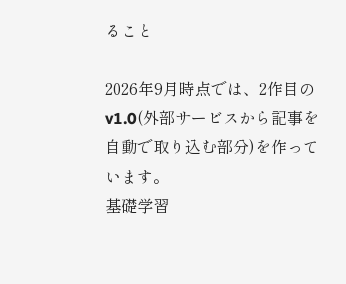ること

2026年9月時点では、2作目の v1.0(外部サービスから記事を自動で取り込む部分)を作っています。
基礎学習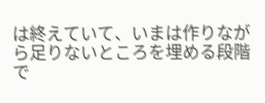は終えていて、いまは作りながら足りないところを埋める段階で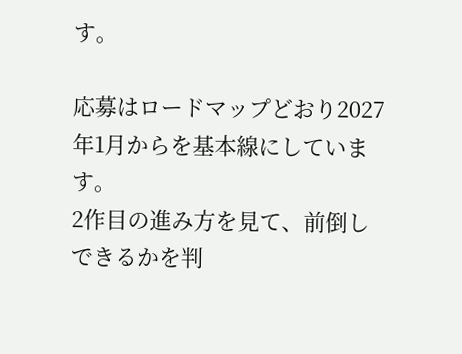す。

応募はロードマップどおり2027年1月からを基本線にしています。
2作目の進み方を見て、前倒しできるかを判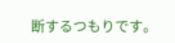断するつもりです。